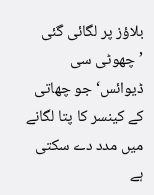بلاؤز پر لگائی گئی ’چھوٹی سی ڈیوائس‘ جو چھاتی کے کینسر کا پتا لگانے میں مدد دے سکتی ہے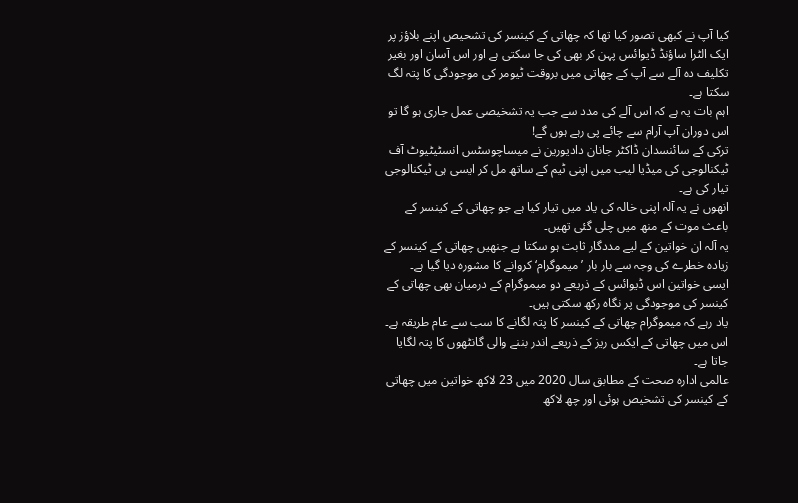کیا آپ نے کبھی تصور کیا تھا کہ چھاتی کے کینسر کی تشحیص اپنے بلاؤز پر ایک الٹرا ساؤنڈ ڈیوائس پہن کر بھی کی جا سکتی ہے اور اس آسان اور بغیر تکلیف دہ آلے سے آپ کے چھاتی میں بروقت ٹیومر کی موجودگی کا پتہ لگ سکتا ہے۔
اہم بات یہ ہے کہ اس آلے کی مدد سے جب یہ تشخیصی عمل جاری ہو گا تو اس دوران آپ آرام سے چائے پی رہے ہوں گے!
ترکی کے سائنسدان ڈاکٹر جانان دادیورین نے میساچوسٹس انسٹیٹیوٹ آف ٹیکنالوجی کی میڈیا لیب میں اپنی ٹیم کے ساتھ مل کر ایسی ہی ٹیکنالوجی تیار کی ہے۔
انھوں نے یہ آلہ اپنی خالہ کی یاد میں تیار کیا ہے جو چھاتی کے کینسر کے باعث موت کے منھ میں چلی گئی تھیں۔
یہ آلہ ان خواتین کے لیے مددگار ثابت ہو سکتا ہے جنھیں چھاتی کے کینسر کے زیادہ خطرے کی وجہ سے بار بار ’میموگرام‘ کروانے کا مشورہ دیا گیا ہے۔
ایسی خواتین اس ڈیوائس کے ذریعے دو میموگرام کے درمیان بھی چھاتی کے کینسر کی موجودگی پر نگاہ رکھ سکتی ہیں۔
یاد رہے کہ میموگرام چھاتی کے کینسر کا پتہ لگانے کا سب سے عام طریقہ ہے۔ اس میں چھاتی کے ایکس ریز کے ذریعے اندر بننے والی گانٹھوں کا پتہ لگایا جاتا ہے۔
عالمی ادارہ صحت کے مطابق سال 2020 میں 23 لاکھ خواتین میں چھاتی کے کینسر کی تشخیص ہوئی اور چھ لاکھ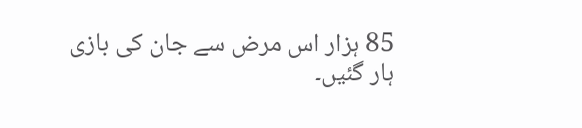85 ہزار اس مرض سے جان کی بازی ہار گئیں۔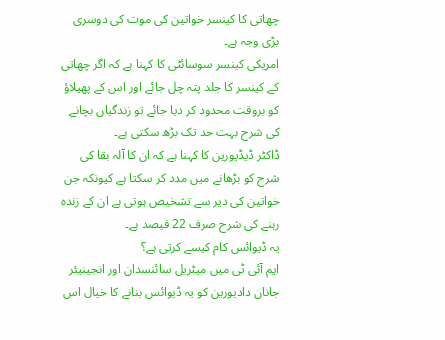چھاتی کا کینسر خواتین کی موت کی دوسری بڑی وجہ ہے۔
امریکی کینسر سوسائٹی کا کہنا ہے کہ اگر چھاتی کے کینسر کا جلد پتہ چل جائے اور اس کے پھیلاؤ کو بروقت محدود کر دیا جائے تو زندگیاں بچانے کی شرح بہت حد تک بڑھ سکتی ہے۔
ڈاکٹر ڈیڈیورین کا کہنا ہے کہ ان کا آلہ بقا کی شرح کو بڑھانے میں مدد کر سکتا ہے کیونکہ جن خواتین کی دیر سے تشخیص ہوتی ہے ان کے زندہ رہنے کی شرح صرف 22 فیصد ہے۔
یہ ڈیوائس کام کیسے کرتی ہے؟
ایم آئی ٹی میں میٹریل سائنسدان اور انجینیئر جانان دادیورین کو یہ ڈیوائس بنانے کا خیال اس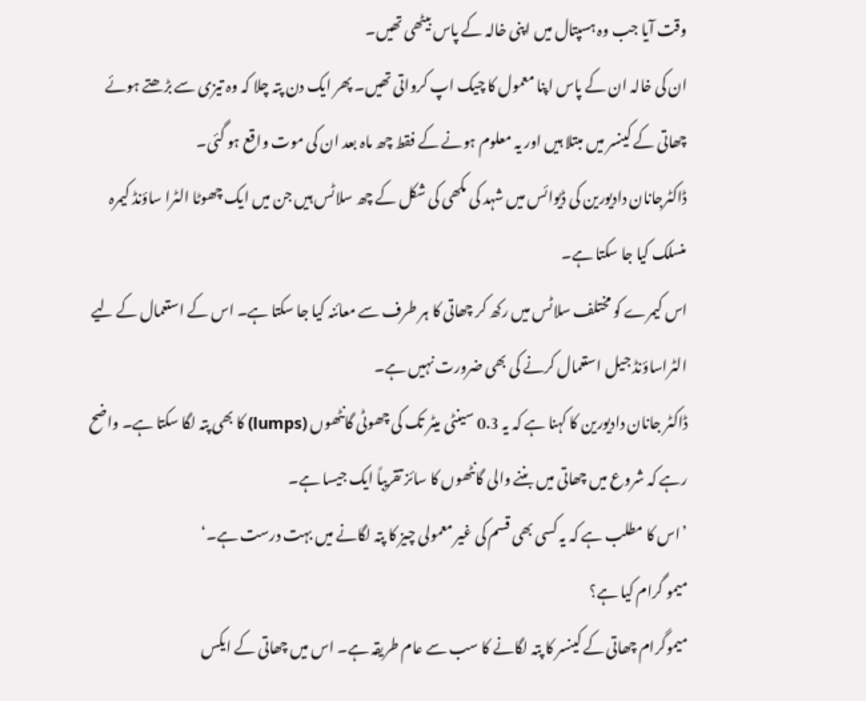وقت آیا جب وہ ہسپتال میں اپنی خالہ کے پاس بیٹھی تھیں۔
ان کی خالہ ان کے پاس اپنا معمول کا چیک اپ کرواتی تھیں۔ پھر ایک دن پتہ چلا کہ وہ تیزی سے بڑھتے ہوئے چھاتی کے کینسر میں مبتلا ہیں اور یہ معلوم ہونے کے فقط چھ ماہ بعد ان کی موت واقع ہو گئی۔
ڈاکٹرجانان دادیورین کی ڈیوائس میں شہد کی مکھی کی شکل کے چھ سلاٹس ہیں جن میں ایک چھوٹا الٹرا ساؤنڈ کیمرہ منسلک کیا جا سکتا ہے۔
اس کیمرے کو مختلف سلاٹس میں رکھ کر چھاتی کا ہر طرف سے معائنہ کیا جا سکتا ہے۔ اس کے استعمال کے لیے الٹراساؤنڈ جیل استعمال کرنے کی بھی ضرورت نہیں ہے۔
ڈاکٹر جانان دادیورین کا کہنا ہے کہ یہ 0.3 سینٹی میٹر تک کی چھوٹی گانٹھوں (lumps) کا بھی پتہ لگا سکتا ہے۔ واضح رہے کہ شروع میں چھاتی میں بننے والی گانٹھوں کا سائز تقریباً ایک جیسا ہے۔
’اس کا مطلب ہے کہ یہ کسی بھی قسم کی غیر معمولی چیز کا پتہ لگانے میں بہت درست ہے۔‘
میمو گرام کیا ہے؟
میموگرام چھاتی کے کینسر کا پتہ لگانے کا سب سے عام طریقہ ہے۔ اس میں چھاتی کے ایکس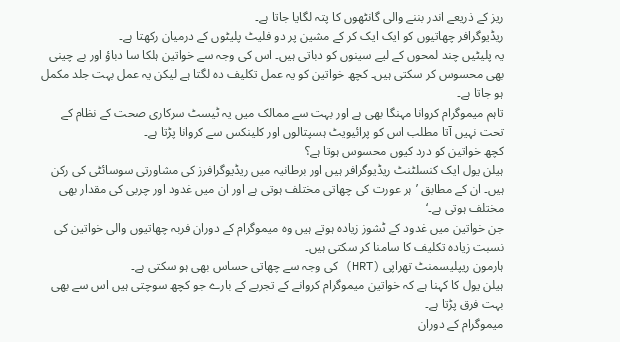ریز کے ذریعے اندر بننے والی گانٹھوں کا پتہ لگایا جاتا ہے۔
ریڈیوگرافر چھاتیوں کو ایک ایک کر کے مشین پر دو فلیٹ پلیٹوں کے درمیان رکھتا ہے۔
یہ پلیٹیں چند لمحوں کے لیے سینوں کو دباتی ہیں۔ اس کی وجہ سے خواتین ہلکا سا دباؤ اور بے چینی بھی محسوس کر سکتی ہیں۔ کچھ خواتین کو یہ عمل تکلیف دہ لگتا ہے لیکن یہ عمل بہت جلد مکمل ہو جاتا ہے۔
تاہم میموگرام کروانا مہنگا بھی ہے اور بہت سے ممالک میں یہ ٹیسٹ سرکاری صحت کے نظام کے تحت نہیں آتا مطلب اس کو پرائیویٹ ہسپتالوں اور کلینکس سے کروانا پڑتا ہے۔
کچھ خواتین کو درد کیوں محسوس ہوتا ہے؟
ہیلن یول ایک کنسلٹنٹ ریڈیوگرافر ہیں اور برطانیہ میں ریڈیوگرافرز کی مشاورتی سوسائٹی کی رکن ہیں۔ ان کے مطابق ’ہر عورت کی چھاتی مختلف ہوتی ہے اور ان میں غدود اور چربی کی مقدار بھی مختلف ہوتی ہے۔‘
جن خواتین میں غدود کے ٹشوز زیادہ ہوتے ہیں وہ میموگرام کے دوران فربہ چھاتیوں والی خواتین کی نسبت زیادہ تکلیف کا سامنا کر سکتی ہیں۔
ہارمون ریپلیسمنٹ تھراپی (HRT) کی وجہ سے چھاتی حساس بھی ہو سکتی ہے۔
ہیلن یول کا کہنا ہے کہ خواتین میموگرام کروانے کے تجربے کے بارے جو کچھ سوچتی ہیں اس سے بھی بہت فرق پڑتا ہے۔
میموگرام کے دوران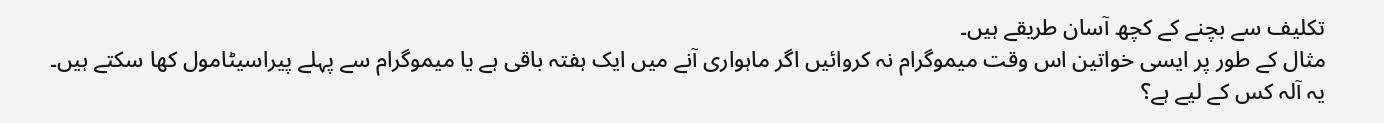تکلیف سے بچنے کے کچھ آسان طریقے ہیں۔
مثال کے طور پر ایسی خواتین اس وقت میموگرام نہ کروائیں اگر ماہواری آنے میں ایک ہفتہ باقی ہے یا میموگرام سے پہلے پیراسیٹامول کھا سکتے ہیں۔
یہ آلہ کس کے لیے ہے؟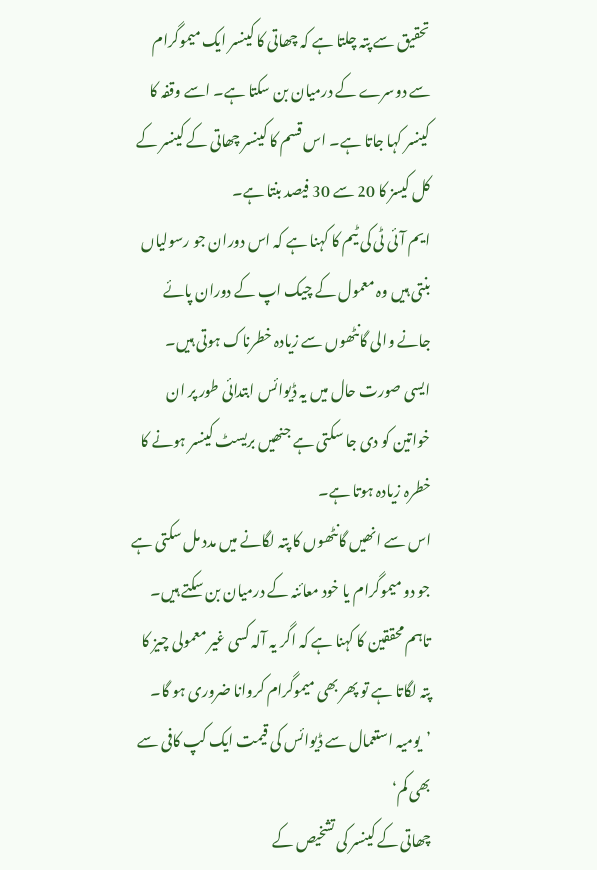تحقیق سے پتہ چلتا ہے کہ چھاتی کا کینسر ایک میموگرام سے دوسرے کے درمیان بن سکتا ہے۔ اسے وقفہ کا کینسر کہا جاتا ہے۔ اس قسم کا کینسر چھاتی کے کینسر کے کل کیسز کا 20 سے 30 فیصد بنتا ہے۔
ایم آئی ٹی کی ٹیم کا کہنا ہے کہ اس دوران جو رسولیاں بنتی ہیں وہ معمول کے چیک اپ کے دوران پائے جانے والی گانٹھوں سے زیادہ خطرناک ہوتی ہیں۔
ایسی صورت حال میں یہ ڈیوائس ابتدائی طور پر ان خواتین کو دی جا سکتی ہے جنھیں بریسٹ کینسر ہونے کا خطرہ زیادہ ہوتا ہے۔
اس سے انھیں گانٹھوں کا پتہ لگانے میں مدد مل سکتی ہے جو دو میموگرام یا خود معائنہ کے درمیان بن سکتے ہیں۔ تاہم محققین کا کہنا ہے کہ اگر یہ آلہ کسی غیر معمولی چیز کا پتہ لگاتا ہے تو پھر بھی میموگرام کروانا ضروری ہو گا۔
’یومیہ استعمال سے ڈیوائس کی قیمت ایک کپ کافی سے بھی کم‘
چھاتی کے کینسر کی تشخیص کے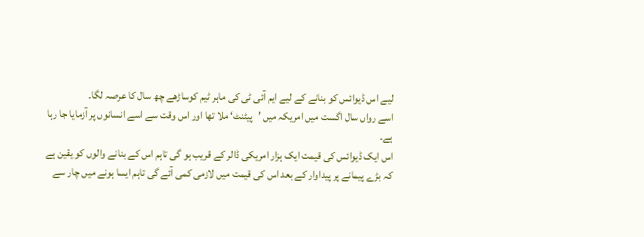لیے اس ڈیوائس کو بنانے کے لیے ایم آئی ٹی کی ماہر ٹیم کوساڑھے چھ سال کا عرصہ لگا۔
اسے رواں سال اگست میں امریکہ میں ’پیٹنٹ‘ ملا تھا اور اس وقت سے اسے انسانوں پر آزمایا جا رہا ہے۔
اس ایک ڈیوائس کی قیمت ایک ہزار امریکی ڈالر کے قریب ہو گی تاہم اس کے بنانے والوں کو یقین ہے کہ بڑے پیمانے پر پیداوار کے بعد اس کی قیمت میں لازمی کمی آئے گی تاہم ایسا ہونے میں چار سے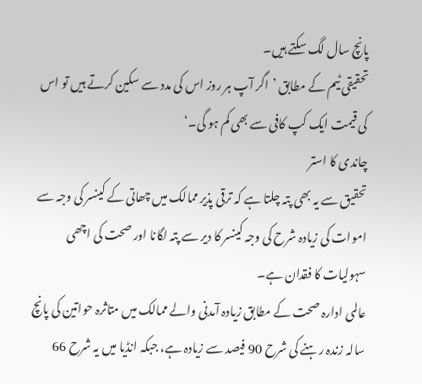پانچ سال لگ سکتے ہیں۔
تحقیقی ٹیم کے مطابق ’اگر آپ ہر روز اس کی مدد سے سکین کرتے ہیں تو اس کی قیمت ایک کپ کافی سے بھی کم ہو گی۔‘
چاندی کا استر
تحقیق سے یہ بھی پتہ چلتا ہے کہ ترقی پذیر ممالک میں چھاتی کے کینسر کی وجہ سے اموات کی زیادہ شرح کی وجہ کینسر کا دیر سے پتہ لگانا اور صحت کی اچھی سہولیات کا فقدان ہے۔
عالمی ادارہ صحت کے مطابق زیادہ آمدنی والے ممالک میں متاثرہ حواتین کی پانچ سالہ زندہ رہنے کی شرح 90 فیصد سے زیادہ ہے، جبکہ انڈیا میں یہ شرح 66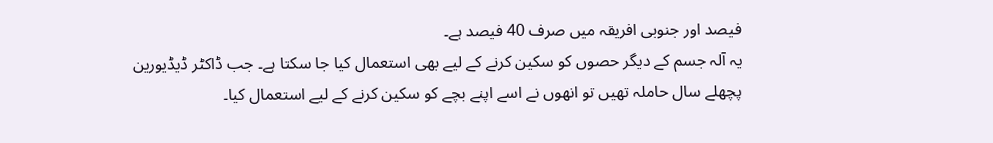فیصد اور جنوبی افریقہ میں صرف 40 فیصد ہے۔
یہ آلہ جسم کے دیگر حصوں کو سکین کرنے کے لیے بھی استعمال کیا جا سکتا ہے۔ جب ڈاکٹر ڈیڈیورین پچھلے سال حاملہ تھیں تو انھوں نے اسے اپنے بچے کو سکین کرنے کے لیے استعمال کیا۔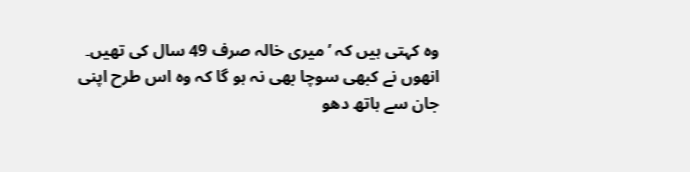وہ کہتی ہیں کہ ’میری خالہ صرف 49 سال کی تھیں۔ انھوں نے کبھی سوچا بھی نہ ہو گا کہ وہ اس طرح اپنی جان سے ہاتھ دھو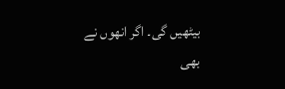بیٹھیں گی۔ اگر انھوں نے بھی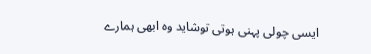ایسی چولی پہنی ہوتی توشاید وہ ابھی ہمارے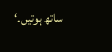ساتھ ہوتیں۔‘